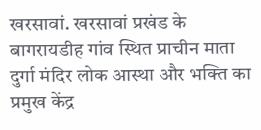खरसावां. खरसावां प्रखंड के बागरायडीह गांव स्थित प्राचीन माता दुर्गा मंदिर लोक आस्था और भक्ति का प्रमुख केंद्र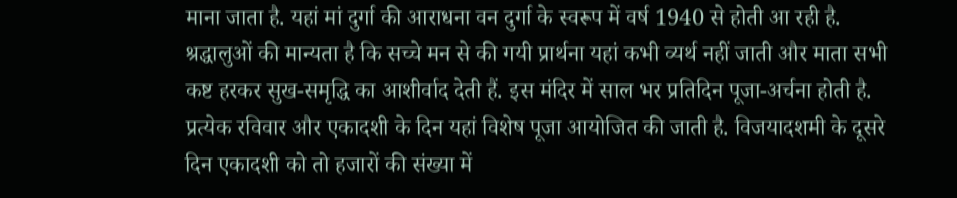माना जाता है. यहां मां दुर्गा की आराधना वन दुर्गा के स्वरूप में वर्ष 1940 से होती आ रही है. श्रद्धालुओं की मान्यता है कि सच्चे मन से की गयी प्रार्थना यहां कभी व्यर्थ नहीं जाती और माता सभी कष्ट हरकर सुख-समृद्धि का आशीर्वाद देती हैं. इस मंदिर में साल भर प्रतिदिन पूजा-अर्चना होती है. प्रत्येक रविवार और एकादशी के दिन यहां विशेष पूजा आयोजित की जाती है. विजयादशमी के दूसरे दिन एकादशी को तो हजारों की संख्या में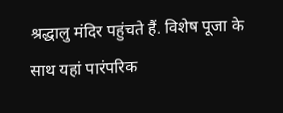श्रद्धालु मंदिर पहुंचते हैं. विशेष पूजा के साथ यहां पारंपरिक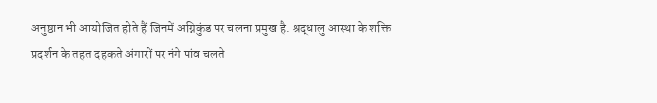अनुष्ठान भी आयोजित होते हैं जिनमें अग्निकुंड पर चलना प्रमुख है. श्रद्धालु आस्था के शक्ति प्रदर्शन के तहत दहकते अंगारों पर नंगे पांव चलते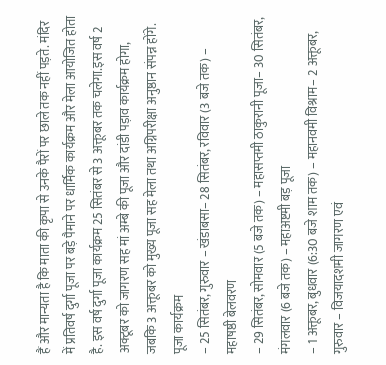हैं और मान्यता है कि माता की कृपा से उनके पैरों पर छाले तक नहीं पड़ते. मंदिर में प्रतिवर्ष दुर्गा पूजा पर बड़े पैमाने पर धार्मिक कार्यक्रम और मेला आयोजित होता है. इस वर्ष दुर्गा पूजा कार्यक्रम 25 सितंबर से 3 अक्तूबर तक चलेगा.इस वर्ष 2 अक्टूबर को जागरण सह मां अम्बे की पूजा और दांडी पड़ाव कार्यक्रम होगा, जबकि 3 अक्तूबर को मुख्य पूजा सह मेला तथा अग्निपरीक्षा अनुष्ठान संपन्न होंगे.
पूजा कार्यक्रम
– 25 सितंबर, गुरुवार – खंडाबसा– 28 सितंबर, रविवार (3 बजे तक) – महाषष्ठी बेलवरण
– 29 सितंबर, सोमवार (5 बजे तक) – महासप्तमी ठाकुरानी पूजा– 30 सितंबर, मंगलवार (6 बजे तक) – महाअष्टमी बड़ पूजा
– 1 अक्तूबर, बुधवार (6:30 बजे शाम तक) – महानवमी विश्राम– 2 अक्तूबर, गुरुवार – विजयादशमी जागरण एवं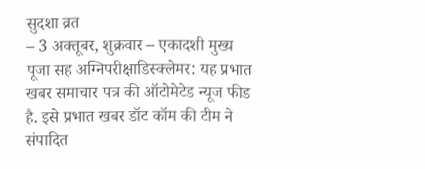सुदशा व्रत
– 3 अक्तूबर, शुक्रवार – एकादशी मुख्य पूजा सह अग्निपरीक्षाडिस्क्लेमर: यह प्रभात खबर समाचार पत्र की ऑटोमेटेड न्यूज फीड है. इसे प्रभात खबर डॉट कॉम की टीम ने संपादित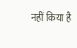नहीं किया है